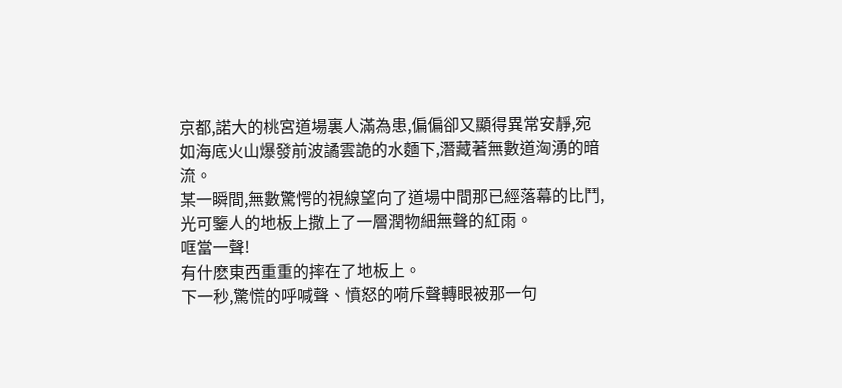京都,諾大的桃宮道場裏人滿為患,偏偏卻又顯得異常安靜,宛如海底火山爆發前波譎雲詭的水麵下,潛藏著無數道洶湧的暗流。
某一瞬間,無數驚愕的視線望向了道場中間那已經落幕的比鬥,光可鑒人的地板上撒上了一層潤物細無聲的紅雨。
哐當一聲!
有什麽東西重重的摔在了地板上。
下一秒,驚慌的呼喊聲、憤怒的嗬斥聲轉眼被那一句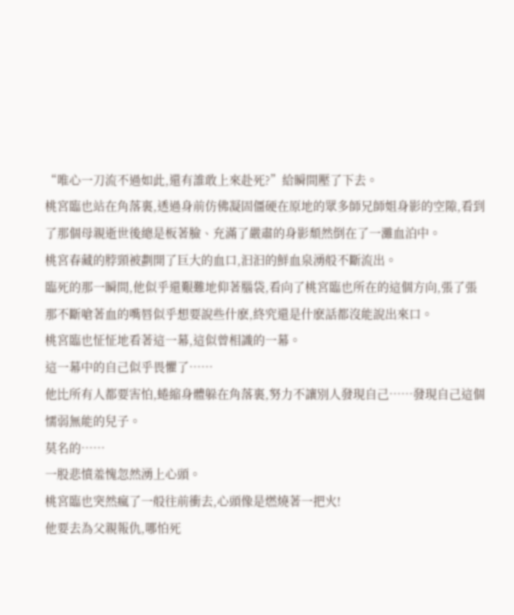“唯心一刀流不過如此,還有誰敢上來赴死?”給瞬間壓了下去。
桃宮臨也站在角落裏,透過身前仿佛凝固僵硬在原地的眾多師兄師姐身影的空隙,看到了那個母親逝世後總是板著臉、充滿了嚴肅的身影頹然倒在了一灘血泊中。
桃宮春藏的脖頸被劃開了巨大的血口,汩汩的鮮血泉湧般不斷流出。
臨死的那一瞬間,他似乎還艱難地仰著腦袋,看向了桃宮臨也所在的這個方向,張了張那不斷嗆著血的嘴唇似乎想要說些什麽,終究還是什麽話都沒能說出來口。
桃宮臨也怔怔地看著這一幕,這似曾相識的一幕。
這一幕中的自己似乎畏懼了……
他比所有人都要害怕,蜷縮身體躲在角落裏,努力不讓別人發現自己……發現自己這個懦弱無能的兒子。
莫名的……
一股悲憤羞愧忽然湧上心頭。
桃宮臨也突然瘋了一般往前衝去,心頭像是燃燒著一把火!
他要去為父親報仇,哪怕死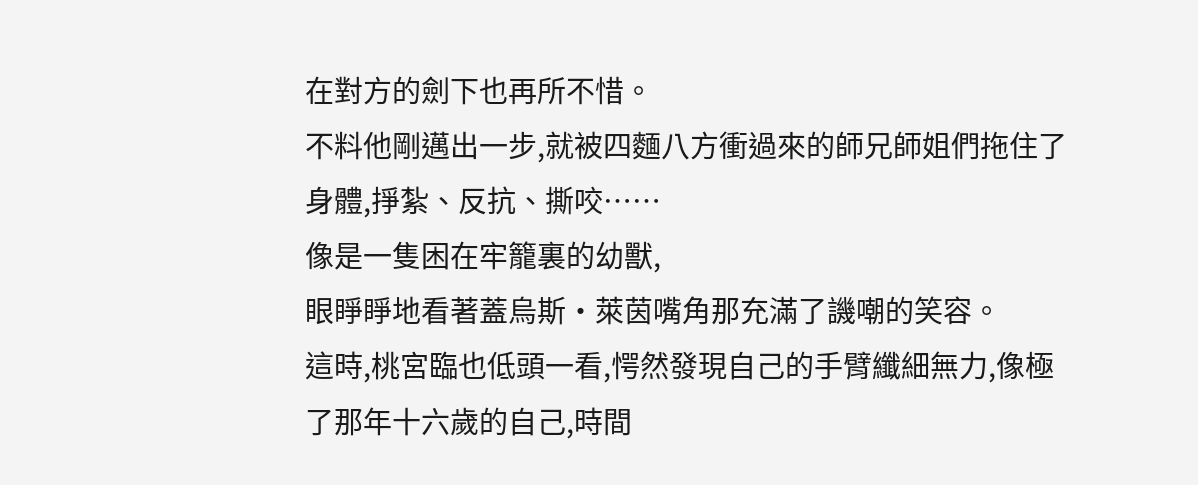在對方的劍下也再所不惜。
不料他剛邁出一步,就被四麵八方衝過來的師兄師姐們拖住了身體,掙紮、反抗、撕咬……
像是一隻困在牢籠裏的幼獸,
眼睜睜地看著蓋烏斯·萊茵嘴角那充滿了譏嘲的笑容。
這時,桃宮臨也低頭一看,愕然發現自己的手臂纖細無力,像極了那年十六歲的自己,時間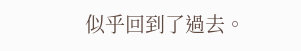似乎回到了過去。